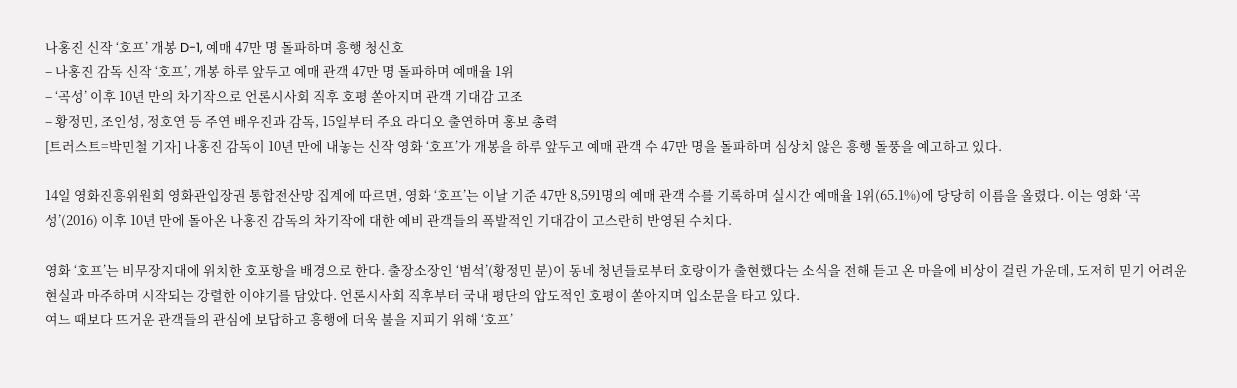나홍진 신작 ‘호프’ 개봉 D-1, 예매 47만 명 돌파하며 흥행 청신호
– 나홍진 감독 신작 ‘호프’, 개봉 하루 앞두고 예매 관객 47만 명 돌파하며 예매율 1위
– ‘곡성’ 이후 10년 만의 차기작으로 언론시사회 직후 호평 쏟아지며 관객 기대감 고조
– 황정민, 조인성, 정호연 등 주연 배우진과 감독, 15일부터 주요 라디오 출연하며 홍보 총력
[트러스트=박민철 기자] 나홍진 감독이 10년 만에 내놓는 신작 영화 ‘호프’가 개봉을 하루 앞두고 예매 관객 수 47만 명을 돌파하며 심상치 않은 흥행 돌풍을 예고하고 있다.

14일 영화진흥위원회 영화관입장권 통합전산망 집계에 따르면, 영화 ‘호프’는 이날 기준 47만 8,591명의 예매 관객 수를 기록하며 실시간 예매율 1위(65.1%)에 당당히 이름을 올렸다. 이는 영화 ‘곡성’(2016) 이후 10년 만에 돌아온 나홍진 감독의 차기작에 대한 예비 관객들의 폭발적인 기대감이 고스란히 반영된 수치다.

영화 ‘호프’는 비무장지대에 위치한 호포항을 배경으로 한다. 출장소장인 ‘범석’(황정민 분)이 동네 청년들로부터 호랑이가 출현했다는 소식을 전해 듣고 온 마을에 비상이 걸린 가운데, 도저히 믿기 어려운 현실과 마주하며 시작되는 강렬한 이야기를 담았다. 언론시사회 직후부터 국내 평단의 압도적인 호평이 쏟아지며 입소문을 타고 있다.
여느 때보다 뜨거운 관객들의 관심에 보답하고 흥행에 더욱 불을 지피기 위해 ‘호프’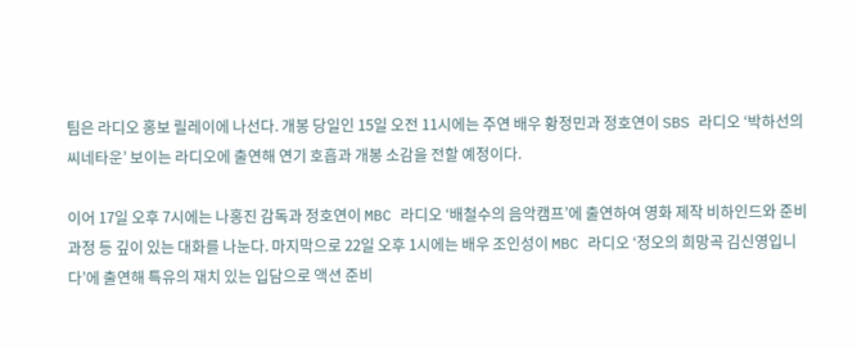팀은 라디오 홍보 릴레이에 나선다. 개봉 당일인 15일 오전 11시에는 주연 배우 황정민과 정호연이 SBS 라디오 ‘박하선의 씨네타운’ 보이는 라디오에 출연해 연기 호흡과 개봉 소감을 전할 예정이다.

이어 17일 오후 7시에는 나홍진 감독과 정호연이 MBC 라디오 ‘배철수의 음악캠프’에 출연하여 영화 제작 비하인드와 준비 과정 등 깊이 있는 대화를 나눈다. 마지막으로 22일 오후 1시에는 배우 조인성이 MBC 라디오 ‘정오의 희망곡 김신영입니다’에 출연해 특유의 재치 있는 입담으로 액션 준비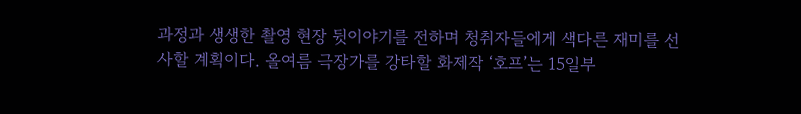과정과 생생한 촬영 현장 뒷이야기를 전하며 청취자들에게 색다른 재미를 선사할 계획이다. 올여름 극장가를 강타할 화제작 ‘호프’는 15일부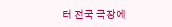터 전국 극장에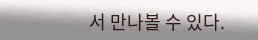서 만나볼 수 있다.